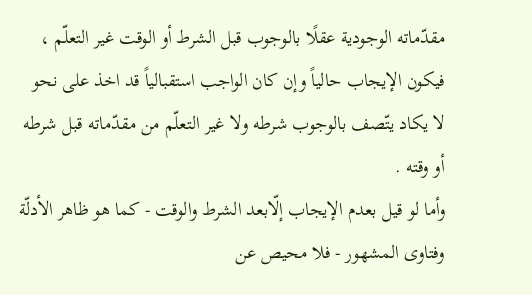مقدّماته الوجودية عقلًا بالوجوب قبل الشرط أو الوقت غير التعلّم ، فيكون الإيجاب حالياً وإن كان الواجب استقبالياً قد اخذ على نحو لا يكاد يتّصف بالوجوب شرطه ولا غير التعلّم من مقدّماته قبل شرطه أو وقته .
وأما لو قيل بعدم الإيجاب إلّابعد الشرط والوقت - كما هو ظاهر الأدلّة وفتاوى المشهور - فلا محيص عن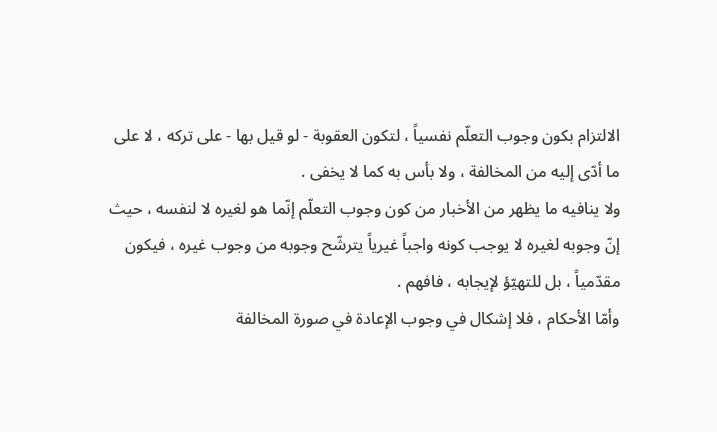الالتزام بكون وجوب التعلّم نفسياً ، لتكون العقوبة - لو قيل بها - على تركه ، لا على ما أدّى إليه من المخالفة ، ولا بأس به كما لا يخفى .
ولا ينافيه ما يظهر من الأخبار من كون وجوب التعلّم إنّما هو لغيره لا لنفسه ، حيث إنّ وجوبه لغيره لا يوجب كونه واجباً غيرياً يترشّح وجوبه من وجوب غيره ، فيكون مقدّمياً ، بل للتهيّؤ لإيجابه ، فافهم .
وأمّا الأحكام ، فلا إشكال في وجوب الإعادة في صورة المخالفة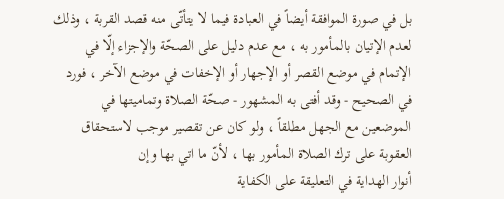بل في صورة الموافقة أيضاً في العبادة فيما لا يتأتّى منه قصد القربة ، وذلك لعدم الإتيان بالمأمور به ، مع عدم دليل على الصحّة والإجزاء إلّا في الإتمام في موضع القصر أو الإجهار أو الإخفات في موضع الآخر ، فورد في الصحيح - وقد أفتى به المشهور - صحّة الصلاة وتماميتها في الموضعين مع الجهل مطلقاً ، ولو كان عن تقصير موجب لاستحقاق العقوبة على ترك الصلاة المأمور بها ، لأنّ ما اتي بها وإن
أنوار الهداية في التعليقة على الكفاية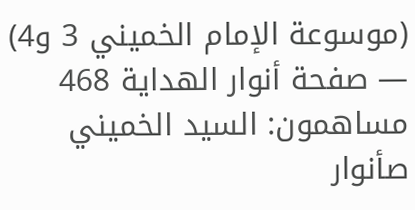(موسوعة الإمام الخميني 3 و4) — صفحة أنوار الهداية 468
مساهمون: السيد الخميني
صأنوار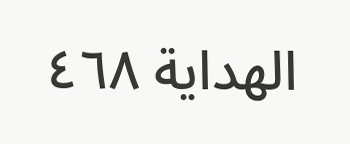الهداية ٤٦٨